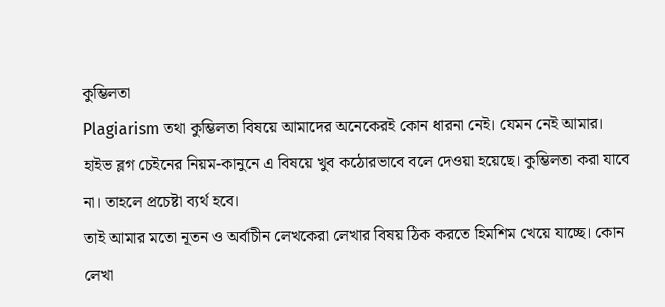কুম্ভিলতা
Plagiarism তথা কুম্ভিলতা বিষয়ে আমাদের অনেকেরই কোন ধারনা নেই। যেমন নেই আমার। হাইভ ব্লগ চেইনের নিয়ম-কানুনে এ বিষয়ে খুব কঠোরভাবে বলে দেওয়া হয়েছে। কুম্ভিলতা করা যাবে না। তাহলে প্রচেষ্টা ব্যর্থ হবে।
তাই আমার মতো নূতন ও অর্বাচীন লেখকেরা লেখার বিষয় ঠিক করতে হিমশিম খেয়ে যাচ্ছে। কোন লেখা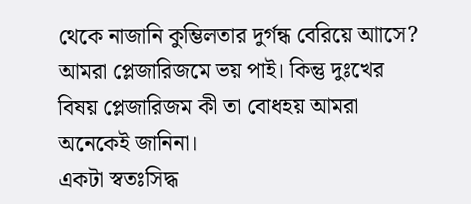থেকে নাজানি কুম্ভিলতার দুর্গন্ধ বেরিয়ে আাসে? আমরা প্লেজারিজমে ভয় পাই। কিন্তু দুঃখের বিষয় প্লেজারিজম কী তা বোধহয় আমরা অনেকেই জানিনা।
একটা স্বতঃসিদ্ধ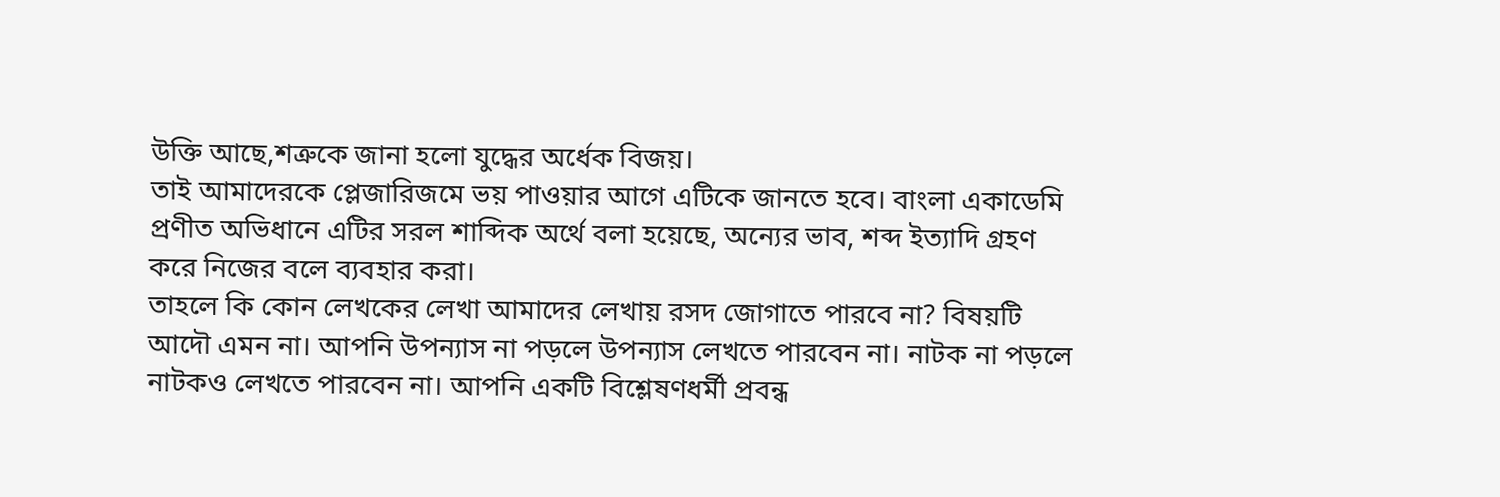উক্তি আছে,শত্রুকে জানা হলো যুদ্ধের অর্ধেক বিজয়।
তাই আমাদেরকে প্লেজারিজমে ভয় পাওয়ার আগে এটিকে জানতে হবে। বাংলা একাডেমি প্রণীত অভিধানে এটির সরল শাব্দিক অর্থে বলা হয়েছে, অন্যের ভাব, শব্দ ইত্যাদি গ্রহণ করে নিজের বলে ব্যবহার করা।
তাহলে কি কোন লেখকের লেখা আমাদের লেখায় রসদ জোগাতে পারবে না? বিষয়টি আদৌ এমন না। আপনি উপন্যাস না পড়লে উপন্যাস লেখতে পারবেন না। নাটক না পড়লে নাটকও লেখতে পারবেন না। আপনি একটি বিশ্লেষণধর্মী প্রবন্ধ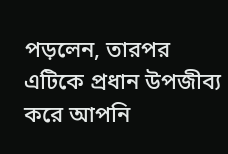পড়লেন, তারপর এটিকে প্রধান উপজীব্য করে আপনি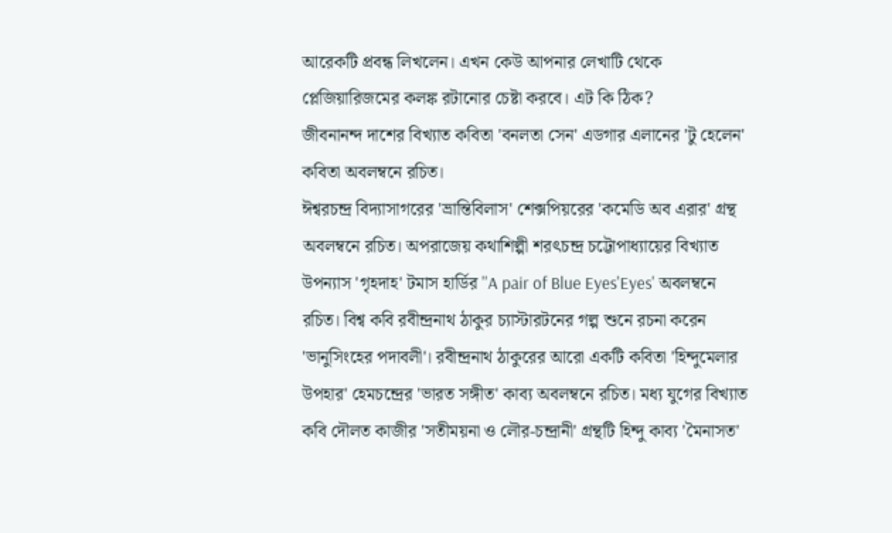আরেকটি প্রবন্ধ লিখলেন। এখন কেউ আপনার লেখাটি থেকে প্লেজিয়ারিজমের কলঙ্ক রটানোর চেষ্টা করবে। এট কি ঠিক?
জীবনানন্দ দাশের বিখ্যাত কবিতা 'বনলতা সেন' এডগার এলানের 'টু হেলেন' কবিতা অবলম্বনে রচিত।
ঈশ্বরচন্দ্র বিদ্যাসাগরের 'ভ্রান্তিবিলাস' শেক্সপিয়রের 'কমেডি অব এরার' গ্রন্থ অবলম্বনে রচিত। অপরাজেয় কথাশিল্পী শরৎচন্দ্র চট্টোপাধ্যায়ের বিখ্যাত উপন্যাস 'গৃহদাহ' টমাস হার্ডির ''A pair of Blue Eyes'Eyes' অবলম্বনে রচিত। বিশ্ব কবি রবীন্দ্রনাথ ঠাকুর চ্যাস্টারটনের গল্প শুনে রচনা করেন 'ভানুসিংহের পদাবলী'। রবীন্দ্রনাথ ঠাকুরের আরো একটি কবিতা 'হিন্দুমেলার উপহার' হেমচন্দ্রের 'ভারত সঙ্গীত' কাব্য অবলম্বনে রচিত। মধ্য যুগের বিখ্যাত কবি দৌলত কাজীর 'সতীময়না ও লৌর-চন্দ্রানী' গ্রন্থটি হিন্দু কাব্য 'মৈনাসত'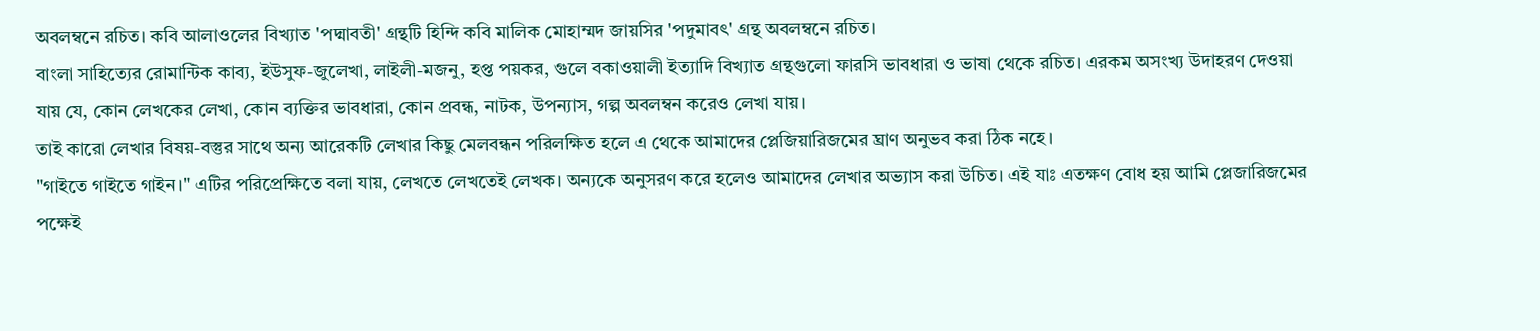অবলম্বনে রচিত। কবি আলাওলের বিখ্যাত 'পদ্মাবতী' গ্রন্থটি হিন্দি কবি মালিক মোহাম্মদ জায়সির 'পদুমাবৎ' গ্রন্থ অবলম্বনে রচিত।
বাংলা সাহিত্যের রোমান্টিক কাব্য, ইউসুফ-জুলেখা, লাইলী-মজনু, হপ্ত পয়কর, গুলে বকাওয়ালী ইত্যাদি বিখ্যাত গ্রন্থগুলো ফারসি ভাবধারা ও ভাষা থেকে রচিত। এরকম অসংখ্য উদাহরণ দেওয়া যায় যে, কোন লেখকের লেখা, কোন ব্যক্তির ভাবধারা, কোন প্রবন্ধ, নাটক, উপন্যাস, গল্প অবলম্বন করেও লেখা যায়।
তাই কারো লেখার বিষয়-বস্তুর সাথে অন্য আরেকটি লেখার কিছু মেলবন্ধন পরিলক্ষিত হলে এ থেকে আমাদের প্লেজিয়ারিজমের ঘ্রাণ অনুভব করা ঠিক নহে।
"গাইতে গাইতে গাইন।" এটির পরিপ্রেক্ষিতে বলা যায়, লেখতে লেখতেই লেখক। অন্যকে অনুসরণ করে হলেও আমাদের লেখার অভ্যাস করা উচিত। এই যাঃ এতক্ষণ বোধ হয় আমি প্লেজারিজমের পক্ষেই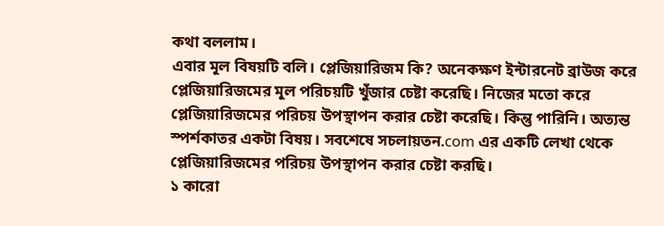কথা বললাম।
এবার মূল বিষয়টি বলি। প্লেজিয়ারিজম কি? অনেকক্ষণ ইন্টারনেট ব্রাউজ করে প্লেজিয়ারিজমের মূল পরিচয়টি খুঁজার চেষ্টা করেছি। নিজের মতো করে প্লেজিয়ারিজমের পরিচয় উপস্থাপন করার চেষ্টা করেছি। কিন্তু পারিনি। অত্যন্ত স্পর্শকাতর একটা বিষয়। সবশেষে সচলায়তন.com এর একটি লেখা থেকে প্লেজিয়ারিজমের পরিচয় উপস্থাপন করার চেষ্টা করছি।
১ কারো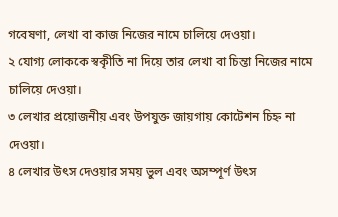গবেষণা, লেখা বা কাজ নিজের নামে চালিয়ে দেওয়া।
২ যোগ্য লোককে স্বকৃীতি না দিয়ে তার লেখা বা চিন্তা নিজের নামে চালিয়ে দেওয়া।
৩ লেখার প্রয়োজনীয় এবং উপযুক্ত জায়গায় কোটেশন চিহ্ন না দেওয়া।
৪ লেখার উৎস দেওয়ার সময় ভুল এবং অসম্পূর্ণ উৎস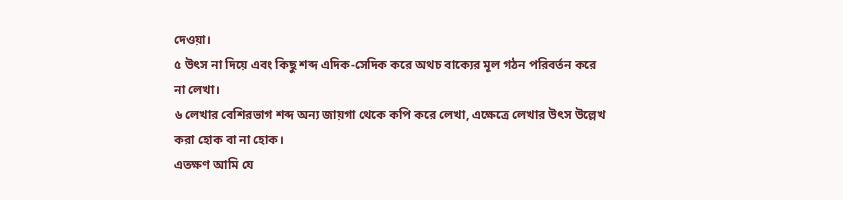দেওয়া।
৫ উৎস না দিয়ে এবং কিছু শব্দ এদিক-সেদিক করে অথচ বাক্যের মূল গঠন পরিবর্তন করে না লেখা।
৬ লেখার বেশিরভাগ শব্দ অন্য জায়গা থেকে কপি করে লেখা, এক্ষেত্রে লেখার উৎস উল্লেখ করা হোক বা না হোক।
এতক্ষণ আমি যে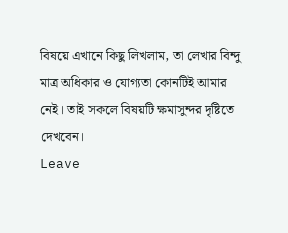বিষয়ে এখানে কিছু লিখলাম, তা লেখার বিন্দু মাত্র অধিকার ও যোগ্যতা কোনটিই আমার নেই। তাই সকলে বিষয়টি ক্ষমাসুন্দর দৃষ্টিতে দেখবেন।
Leave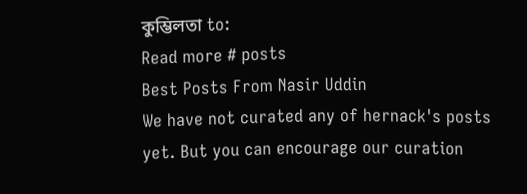কুম্ভিলতা to:
Read more # posts
Best Posts From Nasir Uddin
We have not curated any of hernack's posts yet. But you can encourage our curation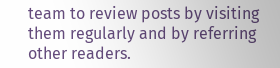team to review posts by visiting them regularly and by referring other readers.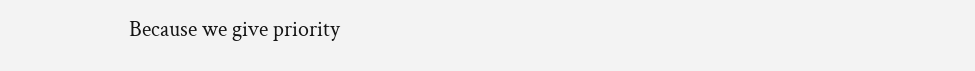Because we give priority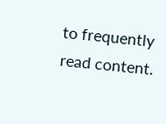to frequently read content.